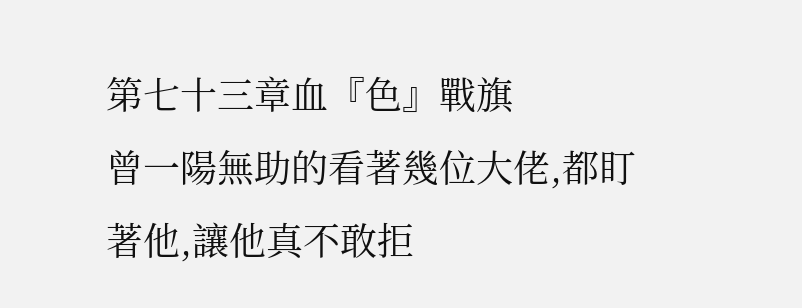第七十三章血『色』戰旗
曾一陽無助的看著幾位大佬,都盯著他,讓他真不敢拒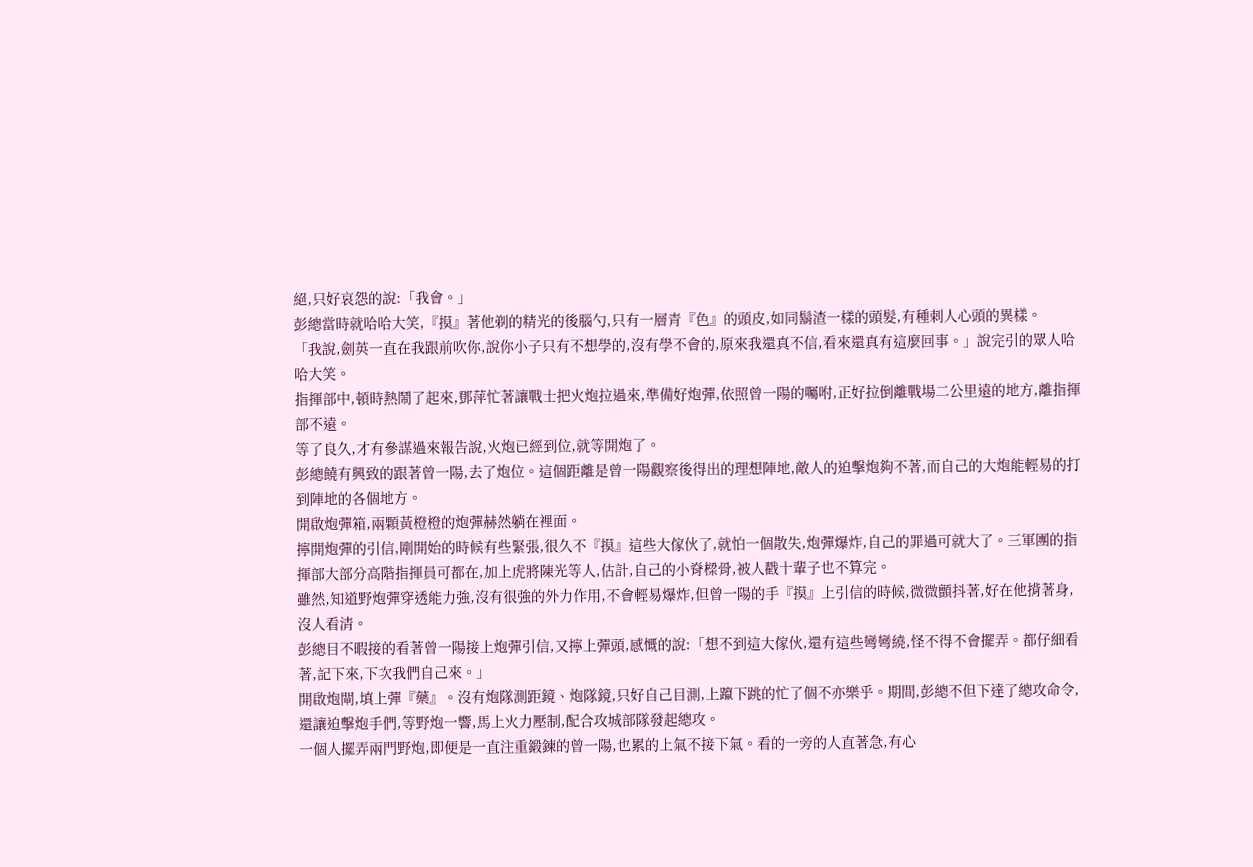絕,只好哀怨的說:「我會。」
彭總當時就哈哈大笑,『摸』著他剃的精光的後腦勺,只有一層青『色』的頭皮,如同鬍渣一樣的頭髮,有種刺人心頭的異樣。
「我說,劍英一直在我跟前吹你,說你小子只有不想學的,沒有學不會的,原來我還真不信,看來還真有這麼回事。」說完引的眾人哈哈大笑。
指揮部中,頓時熱鬧了起來,鄧萍忙著讓戰士把火炮拉過來,準備好炮彈,依照曾一陽的囑咐,正好拉倒離戰場二公里遠的地方,離指揮部不遠。
等了良久,才有參謀過來報告說,火炮已經到位,就等開炮了。
彭總饒有興致的跟著曾一陽,去了炮位。這個距離是曾一陽觀察後得出的理想陣地,敵人的迫擊炮夠不著,而自己的大炮能輕易的打到陣地的各個地方。
開啟炮彈箱,兩顆黃橙橙的炮彈赫然躺在裡面。
擰開炮彈的引信,剛開始的時候有些緊張,很久不『摸』這些大傢伙了,就怕一個散失,炮彈爆炸,自己的罪過可就大了。三軍團的指揮部大部分高階指揮員可都在,加上虎將陳光等人,估計,自己的小脊樑骨,被人戳十輩子也不算完。
雖然,知道野炮彈穿透能力強,沒有很強的外力作用,不會輕易爆炸,但曾一陽的手『摸』上引信的時候,微微顫抖著,好在他揹著身,沒人看清。
彭總目不暇接的看著曾一陽接上炮彈引信,又擰上彈頭,感慨的說:「想不到這大傢伙,還有這些彎彎繞,怪不得不會擺弄。都仔細看著,記下來,下次我們自己來。」
開啟炮閘,填上彈『藥』。沒有炮隊測距鏡、炮隊鏡,只好自己目測,上躥下跳的忙了個不亦樂乎。期間,彭總不但下達了總攻命令,還讓迫擊炮手們,等野炮一響,馬上火力壓制,配合攻城部隊發起總攻。
一個人擺弄兩門野炮,即便是一直注重鍛鍊的曾一陽,也累的上氣不接下氣。看的一旁的人直著急,有心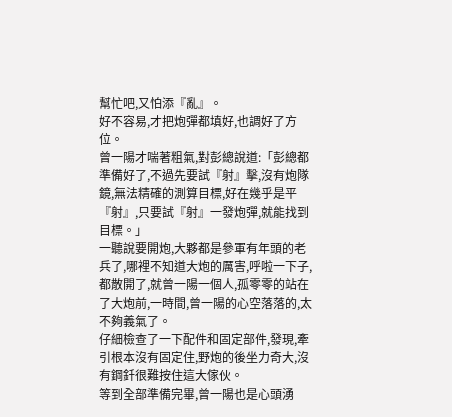幫忙吧,又怕添『亂』。
好不容易,才把炮彈都填好,也調好了方位。
曾一陽才喘著粗氣,對彭總說道:「彭總都準備好了,不過先要試『射』擊,沒有炮隊鏡,無法精確的測算目標,好在幾乎是平『射』,只要試『射』一發炮彈,就能找到目標。」
一聽說要開炮,大夥都是參軍有年頭的老兵了,哪裡不知道大炮的厲害,呼啦一下子,都散開了,就曾一陽一個人,孤零零的站在了大炮前,一時間,曾一陽的心空落落的,太不夠義氣了。
仔細檢查了一下配件和固定部件,發現,牽引根本沒有固定住,野炮的後坐力奇大,沒有鋼釺很難按住這大傢伙。
等到全部準備完畢,曾一陽也是心頭湧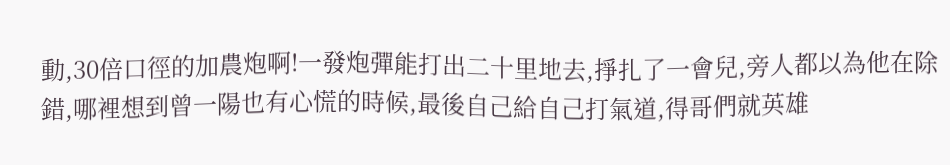動,30倍口徑的加農炮啊!一發炮彈能打出二十里地去,掙扎了一會兒,旁人都以為他在除錯,哪裡想到曾一陽也有心慌的時候,最後自己給自己打氣道,得哥們就英雄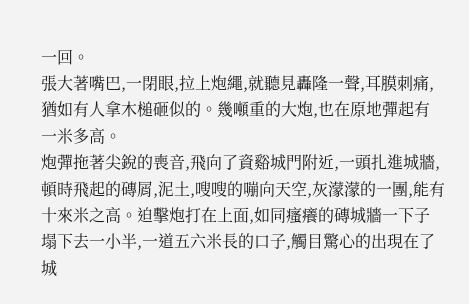一回。
張大著嘴巴,一閉眼,拉上炮繩,就聽見轟隆一聲,耳膜刺痛,猶如有人拿木槌砸似的。幾噸重的大炮,也在原地彈起有一米多高。
炮彈拖著尖銳的喪音,飛向了資谿城門附近,一頭扎進城牆,頓時飛起的磚屑,泥土,嗖嗖的嘣向天空,灰濛濛的一團,能有十來米之高。迫擊炮打在上面,如同瘙癢的磚城牆一下子塌下去一小半,一道五六米長的口子,觸目驚心的出現在了城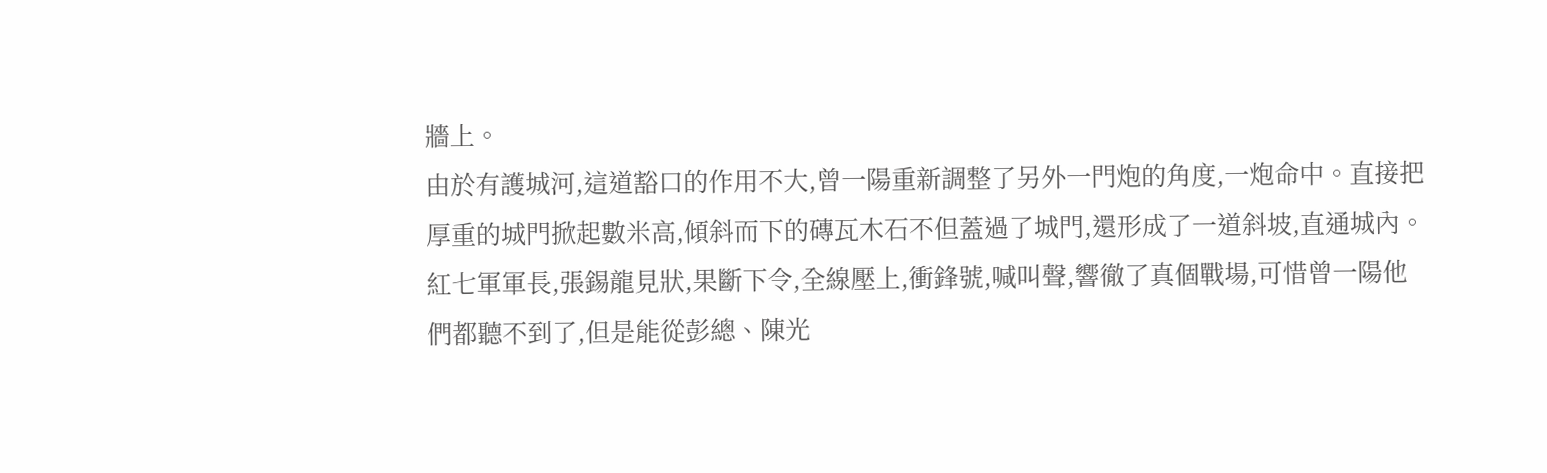牆上。
由於有護城河,這道豁口的作用不大,曾一陽重新調整了另外一門炮的角度,一炮命中。直接把厚重的城門掀起數米高,傾斜而下的磚瓦木石不但蓋過了城門,還形成了一道斜坡,直通城內。
紅七軍軍長,張錫龍見狀,果斷下令,全線壓上,衝鋒號,喊叫聲,響徹了真個戰場,可惜曾一陽他們都聽不到了,但是能從彭總、陳光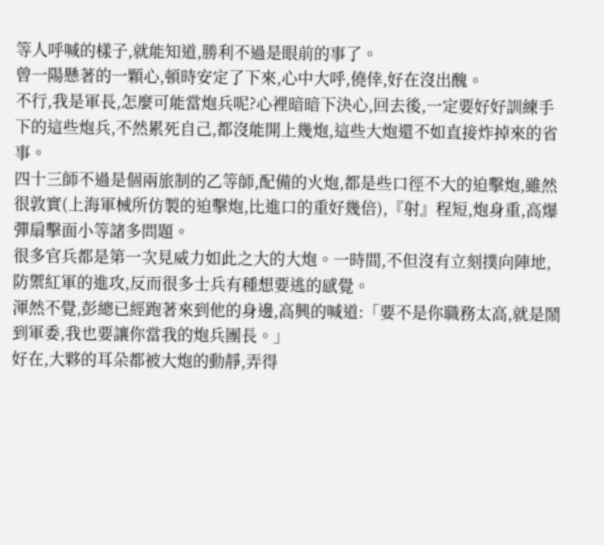等人呼喊的樣子,就能知道,勝利不過是眼前的事了。
曾一陽懸著的一顆心,頓時安定了下來,心中大呼,僥倖,好在沒出醜。
不行,我是軍長,怎麼可能當炮兵呢?心裡暗暗下決心,回去後,一定要好好訓練手下的這些炮兵,不然累死自己,都沒能開上幾炮,這些大炮還不如直接炸掉來的省事。
四十三師不過是個兩旅制的乙等師,配備的火炮,都是些口徑不大的迫擊炮,雖然很敦實(上海軍械所仿製的迫擊炮,比進口的重好幾倍),『射』程短,炮身重,高爆彈扇擊面小等諸多問題。
很多官兵都是第一次見威力如此之大的大炮。一時間,不但沒有立刻撲向陣地,防禦紅軍的進攻,反而很多士兵有種想要逃的感覺。
渾然不覺,彭總已經跑著來到他的身邊,高興的喊道:「要不是你職務太高,就是鬧到軍委,我也要讓你當我的炮兵團長。」
好在,大夥的耳朵都被大炮的動靜,弄得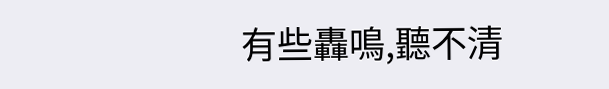有些轟鳴,聽不清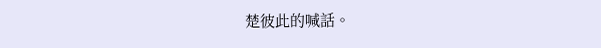楚彼此的喊話。